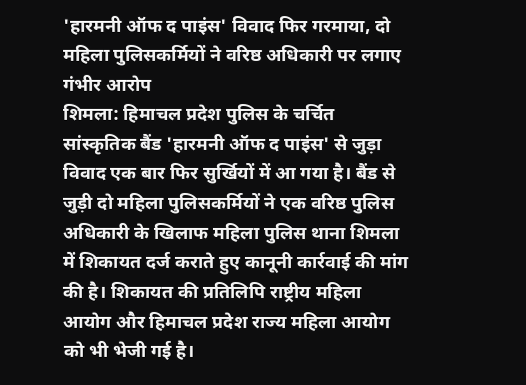'हारमनी ऑफ द पाइंस' विवाद फिर गरमाया, दो महिला पुलिसकर्मियों ने वरिष्ठ अधिकारी पर लगाए गंभीर आरोप
शिमला: हिमाचल प्रदेश पुलिस के चर्चित सांस्कृतिक बैंड 'हारमनी ऑफ द पाइंस' से जुड़ा विवाद एक बार फिर सुर्खियों में आ गया है। बैंड से जुड़ी दो महिला पुलिसकर्मियों ने एक वरिष्ठ पुलिस अधिकारी के खिलाफ महिला पुलिस थाना शिमला में शिकायत दर्ज कराते हुए कानूनी कार्रवाई की मांग की है। शिकायत की प्रतिलिपि राष्ट्रीय महिला आयोग और हिमाचल प्रदेश राज्य महिला आयोग को भी भेजी गई है।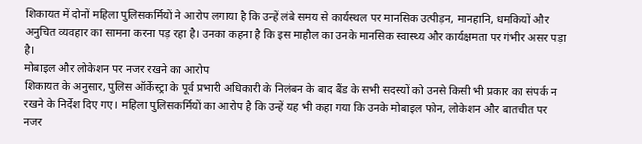शिकायत में दोनों महिला पुलिसकर्मियों ने आरोप लगाया है कि उन्हें लंबे समय से कार्यस्थल पर मानसिक उत्पीड़न, मानहानि, धमकियों और अनुचित व्यवहार का सामना करना पड़ रहा है। उनका कहना है कि इस माहौल का उनके मानसिक स्वास्थ्य और कार्यक्षमता पर गंभीर असर पड़ा है।
मोबाइल और लोकेशन पर नजर रखने का आरोप
शिकायत के अनुसार, पुलिस ऑर्केस्ट्रा के पूर्व प्रभारी अधिकारी के निलंबन के बाद बैंड के सभी सदस्यों को उनसे किसी भी प्रकार का संपर्क न रखने के निर्देश दिए गए। महिला पुलिसकर्मियों का आरोप है कि उन्हें यह भी कहा गया कि उनके मोबाइल फोन, लोकेशन और बातचीत पर नजर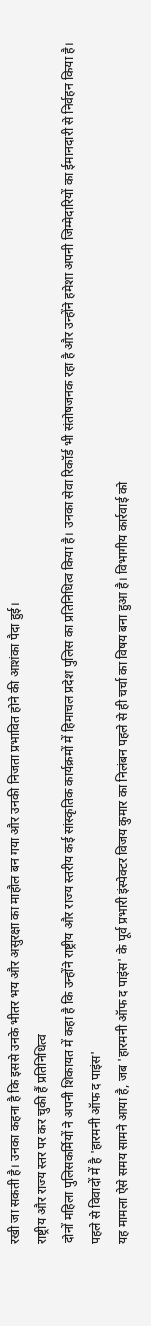रखी जा सकती है। उनका कहना है कि इससे उनके भीतर भय और असुरक्षा का माहौल बन गया और उनकी निजता प्रभावित होने की आशंका पैदा हुई।
राष्ट्रीय और राज्य स्तर पर कर चुकी हैं प्रतिनिधित्व
दोनों महिला पुलिसकर्मियों ने अपनी शिकायत में कहा है कि उन्होंने राष्ट्रीय और राज्य स्तरीय कई सांस्कृतिक कार्यक्रमों में हिमाचल प्रदेश पुलिस का प्रतिनिधित्व किया है। उनका सेवा रिकॉर्ड भी संतोषजनक रहा है और उन्होंने हमेशा अपनी जिम्मेदारियों का ईमानदारी से निर्वहन किया है।
पहले से विवादों में है 'हारमनी ऑफ द पाइंस'
यह मामला ऐसे समय सामने आया है, जब 'हारमनी ऑफ द पाइंस' के पूर्व प्रभारी इंस्पेक्टर विजय कुमार का निलंबन पहले से ही चर्चा का विषय बना हुआ है। विभागीय कार्रवाई को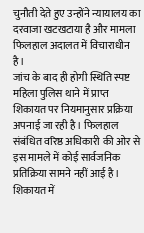चुनौती देते हुए उन्होंने न्यायालय का दरवाजा खटखटाया है और मामला फिलहाल अदालत में विचाराधीन है।
जांच के बाद ही होगी स्थिति स्पष्ट
महिला पुलिस थाने में प्राप्त शिकायत पर नियमानुसार प्रक्रिया अपनाई जा रही है। फिलहाल संबंधित वरिष्ठ अधिकारी की ओर से इस मामले में कोई सार्वजनिक प्रतिक्रिया सामने नहीं आई है। शिकायत में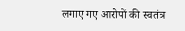लगाए गए आरोपों की स्वतंत्र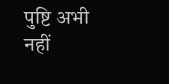पुष्टि अभी नहीं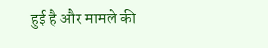हुई है और मामले की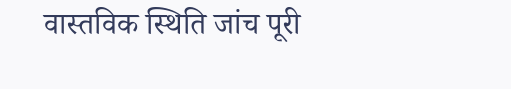वास्तविक स्थिति जांच पूरी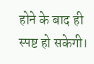होने के बाद ही स्पष्ट हो सकेगी।